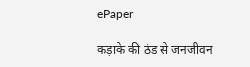ePaper

कड़ाके की ठंड से जनजीवन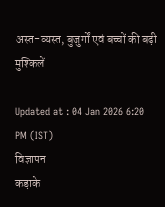अस्त-व्यस्त, बुजुर्गों एवं बच्चों की बढ़ी मुश्किलें

Updated at : 04 Jan 2026 6:20 PM (IST)
विज्ञापन
कड़ाके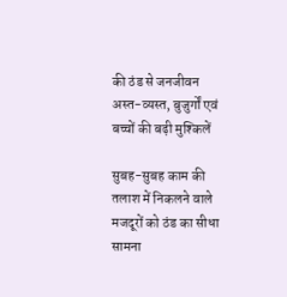की ठंड से जनजीवन अस्त-व्यस्त, बुजुर्गों एवं बच्चों की बढ़ी मुश्किलें

सुबह-सुबह काम की तलाश में निकलने वाले मजदूरों को ठंड का सीधा सामना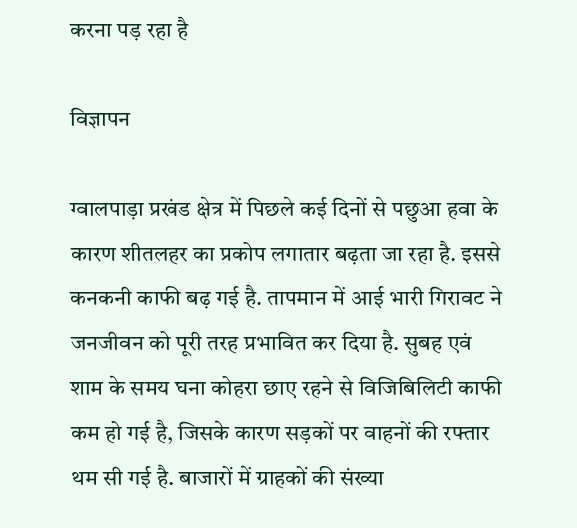करना पड़ रहा है

विज्ञापन

ग्वालपाड़ा प्रखंड क्षेत्र में पिछले कई दिनों से पछुआ हवा के कारण शीतलहर का प्रकोप लगातार बढ़ता जा रहा है. इससे कनकनी काफी बढ़ गई है. तापमान में आई भारी गिरावट ने जनजीवन को पूरी तरह प्रभावित कर दिया है. सुबह एवं शाम के समय घना कोहरा छाए रहने से विजिबिलिटी काफी कम हो गई है, जिसके कारण सड़कों पर वाहनों की रफ्तार थम सी गई है. बाजारों में ग्राहकों की संख्या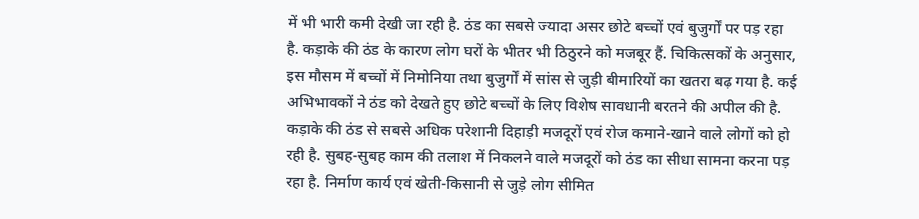में भी भारी कमी देखी जा रही है. ठंड का सबसे ज्यादा असर छोटे बच्चों एवं बुजुर्गों पर पड़ रहा है. कड़ाके की ठंड के कारण लोग घरों के भीतर भी ठिठुरने को मजबूर हैं. चिकित्सकों के अनुसार, इस मौसम में बच्चों में निमोनिया तथा बुजुर्गों में सांस से जुड़ी बीमारियों का खतरा बढ़ गया है. कई अभिभावकों ने ठंड को देखते हुए छोटे बच्चों के लिए विशेष सावधानी बरतने की अपील की है. कड़ाके की ठंड से सबसे अधिक परेशानी दिहाड़ी मजदूरों एवं रोज कमाने-खाने वाले लोगों को हो रही है. सुबह-सुबह काम की तलाश में निकलने वाले मजदूरों को ठंड का सीधा सामना करना पड़ रहा है. निर्माण कार्य एवं खेती-किसानी से जुड़े लोग सीमित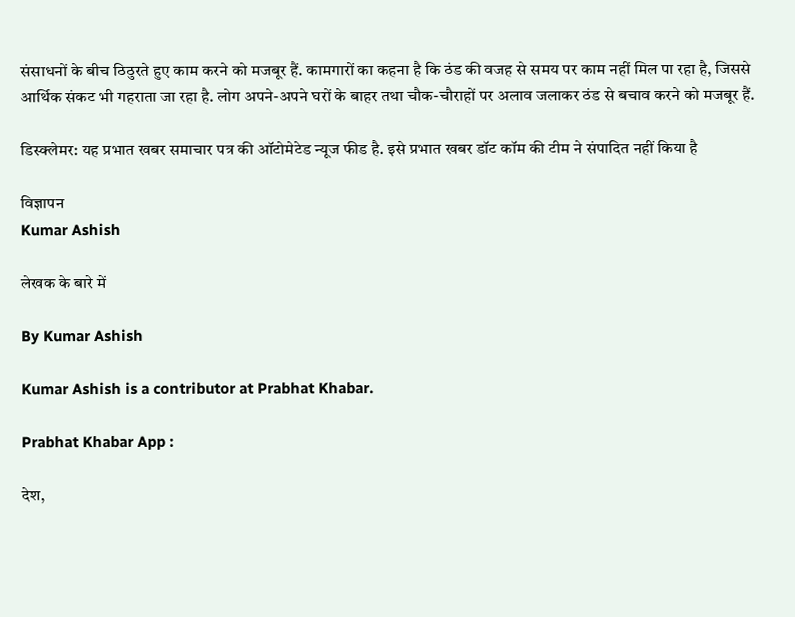संसाधनों के बीच ठिठुरते हुए काम करने को मजबूर हैं. कामगारों का कहना है कि ठंड की वजह से समय पर काम नहीं मिल पा रहा है, जिससे आर्थिक संकट भी गहराता जा रहा है. लोग अपने-अपने घरों के बाहर तथा चौक-चौराहों पर अलाव जलाकर ठंड से बचाव करने को मजबूर हैं.

डिस्क्लेमर: यह प्रभात खबर समाचार पत्र की ऑटोमेटेड न्यूज फीड है. इसे प्रभात खबर डॉट कॉम की टीम ने संपादित नहीं किया है

विज्ञापन
Kumar Ashish

लेखक के बारे में

By Kumar Ashish

Kumar Ashish is a contributor at Prabhat Khabar.

Prabhat Khabar App :

देश,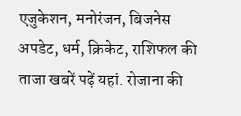एजुकेशन, मनोरंजन, बिजनेस अपडेट, धर्म, क्रिकेट, राशिफल की ताजा खबरें पढ़ें यहां. रोजाना की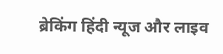ब्रेकिंग हिंदी न्यूज और लाइव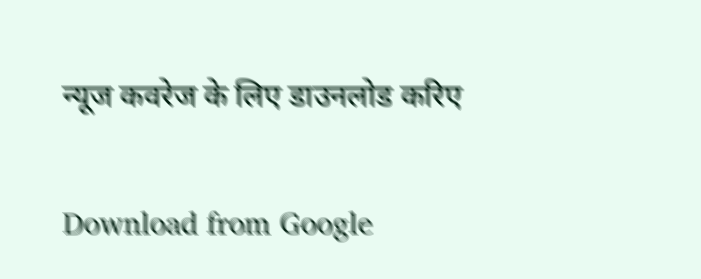न्यूज कवरेज के लिए डाउनलोड करिए

Download from Google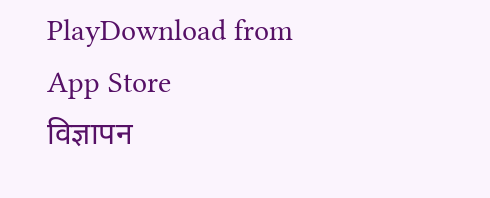PlayDownload from App Store
विज्ञापन